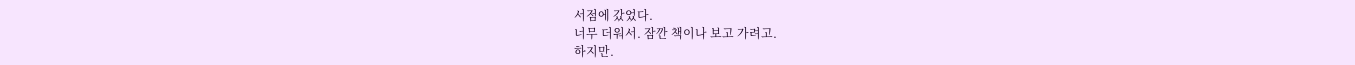서점에 갔었다.
너무 더워서. 잠깐 책이나 보고 가려고.
하지만.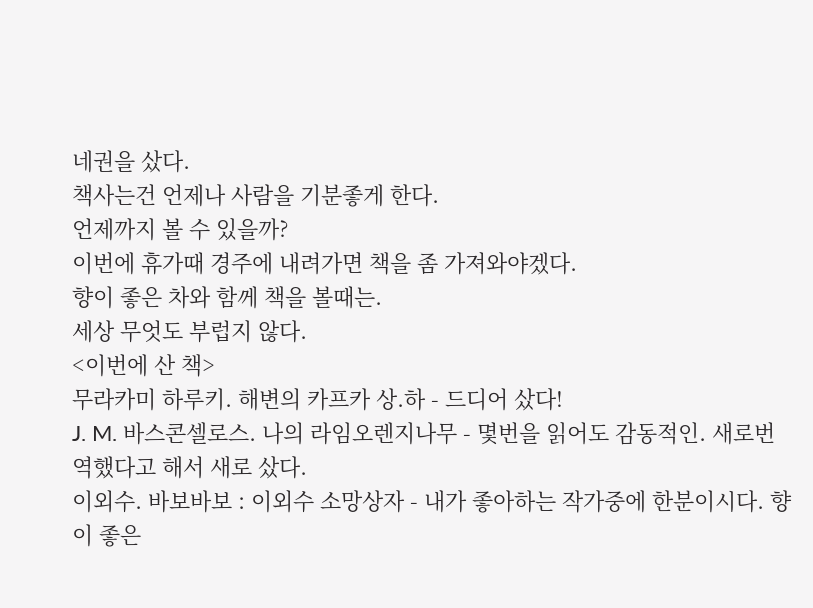네권을 샀다.
책사는건 언제나 사람을 기분좋게 한다.
언제까지 볼 수 있을까?
이번에 휴가때 경주에 내려가면 책을 좀 가져와야겠다.
향이 좋은 차와 함께 책을 볼때는.
세상 무엇도 부럽지 않다.
<이번에 산 책>
무라카미 하루키. 해변의 카프카 상.하 - 드디어 샀다!
J. M. 바스콘셀로스. 나의 라임오렌지나무 - 몇번을 읽어도 감동적인. 새로번역했다고 해서 새로 샀다.
이외수. 바보바보 : 이외수 소망상자 - 내가 좋아하는 작가중에 한분이시다. 향이 좋은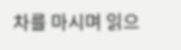차를 마시며 읽으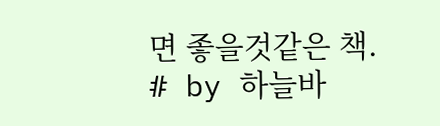면 좋을것같은 책.
# by 하늘바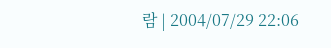람 | 2004/07/29 22:06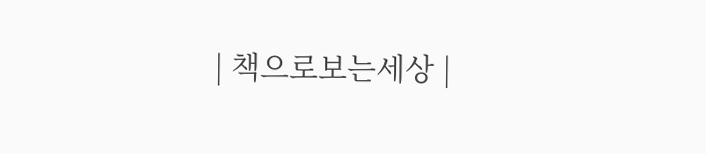| 책으로보는세상 |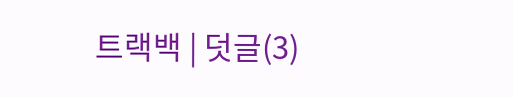트랙백 | 덧글(3)